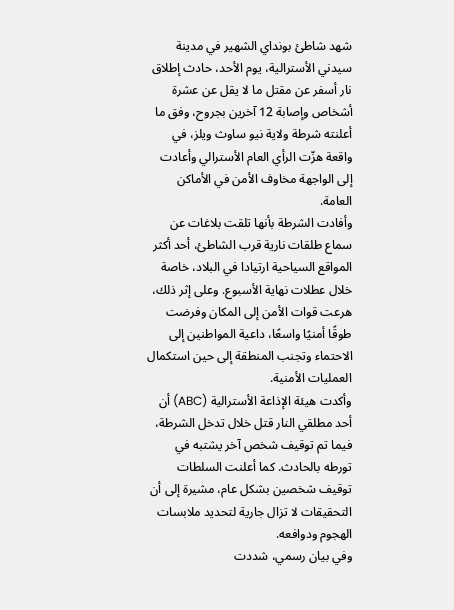شهد شاطئ بونداي الشهير في مدينة سيدني الأسترالية، يوم الأحد، حادث إطلاق نار أسفر عن مقتل ما لا يقل عن عشرة أشخاص وإصابة 12 آخرين بجروح، وفق ما أعلنته شرطة ولاية نيو ساوث ويلز، في واقعة هزّت الرأي العام الأسترالي وأعادت إلى الواجهة مخاوف الأمن في الأماكن العامة.
وأفادت الشرطة بأنها تلقت بلاغات عن سماع طلقات نارية قرب الشاطئ، أحد أكثر المواقع السياحية ارتيادا في البلاد، خاصة خلال عطلات نهاية الأسبوع. وعلى إثر ذلك، هرعت قوات الأمن إلى المكان وفرضت طوقًا أمنيًا واسعًا، داعية المواطنين إلى الاحتماء وتجنب المنطقة إلى حين استكمال العمليات الأمنية.
وأكدت هيئة الإذاعة الأسترالية (ABC) أن أحد مطلقي النار قتل خلال تدخل الشرطة، فيما تم توقيف شخص آخر يشتبه في تورطه بالحادث. كما أعلنت السلطات توقيف شخصين بشكل عام، مشيرة إلى أن التحقيقات لا تزال جارية لتحديد ملابسات الهجوم ودوافعه.
وفي بيان رسمي، شددت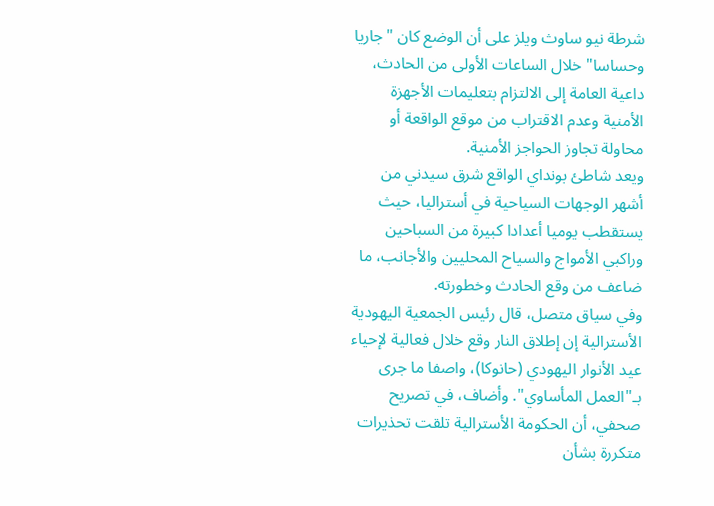شرطة نيو ساوث ويلز على أن الوضع كان "جاريا وحساسا" خلال الساعات الأولى من الحادث، داعية العامة إلى الالتزام بتعليمات الأجهزة الأمنية وعدم الاقتراب من موقع الواقعة أو محاولة تجاوز الحواجز الأمنية.
ويعد شاطئ بونداي الواقع شرق سيدني من أشهر الوجهات السياحية في أستراليا، حيث يستقطب يوميا أعدادا كبيرة من السباحين وراكبي الأمواج والسياح المحليين والأجانب، ما ضاعف من وقع الحادث وخطورته.
وفي سياق متصل، قال رئيس الجمعية اليهودية الأسترالية إن إطلاق النار وقع خلال فعالية لإحياء عيد الأنوار اليهودي (حانوكا)، واصفا ما جرى بـ"العمل المأساوي". وأضاف، في تصريح صحفي، أن الحكومة الأسترالية تلقت تحذيرات متكررة بشأن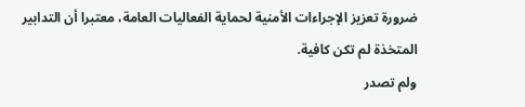ضرورة تعزيز الإجراءات الأمنية لحماية الفعاليات العامة، معتبرا أن التدابير المتخذة لم تكن كافية.
ولم تصدر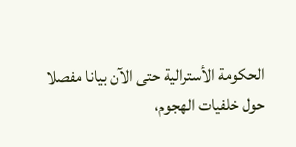الحكومة الأسترالية حتى الآن بيانا مفصلا حول خلفيات الهجوم،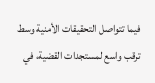فيما تتواصل التحقيقات الأمنية وسط ترقب واسع لمستجدات القضية، في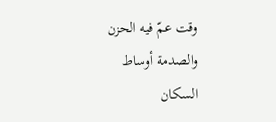وقت عمّ فيه الحزن والصدمة أوساط السكان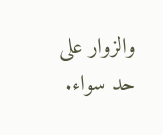والزوار على حد سواء.